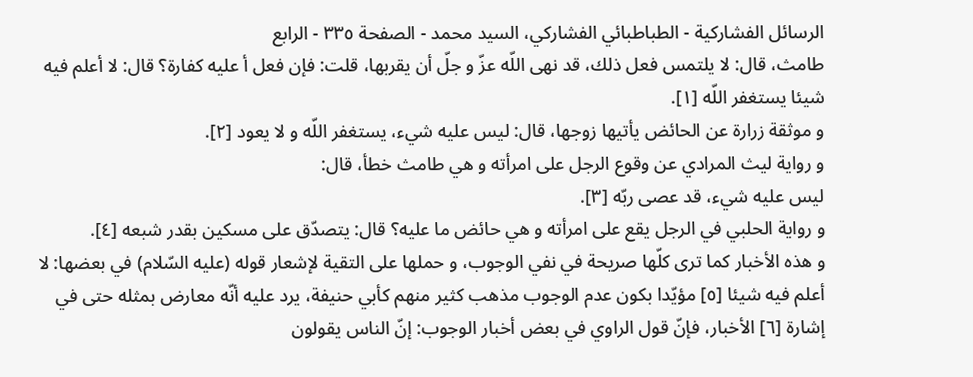الرسائل الفشاركية - الطباطبائي الفشاركي، السيد محمد - الصفحة ٣٣٥ - الرابع
طامث، قال: لا يلتمس فعل ذلك، قد نهى اللّه عزّ و جلّ أن يقربها، قلت: فإن فعل أ عليه كفارة؟ قال: لا أعلم فيه شيئا يستغفر اللّه [١].
و موثقة زرارة عن الحائض يأتيها زوجها، قال: ليس عليه شيء، يستغفر اللّه و لا يعود [٢].
و رواية ليث المرادي عن وقوع الرجل على امرأته و هي طامث خطأ، قال:
ليس عليه شيء، قد عصى ربّه [٣].
و رواية الحلبي في الرجل يقع على امرأته و هي حائض ما عليه؟ قال: يتصدّق على مسكين بقدر شبعه [٤].
و هذه الأخبار كما ترى كلّها صريحة في نفي الوجوب، و حملها على التقية لإشعار قوله (عليه السّلام) في بعضها: لا أعلم فيه شيئا [٥] مؤيّدا بكون عدم الوجوب مذهب كثير منهم كأبي حنيفة، يرد عليه أنّه معارض بمثله حتى في إشارة [٦] الأخبار، فإنّ قول الراوي في بعض أخبار الوجوب: إنّ الناس يقولون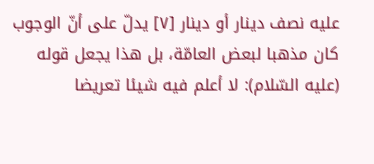عليه نصف دينار أو دينار [٧] يدلّ على أنّ الوجوب كان مذهبا لبعض العامّة، بل هذا يجعل قوله (عليه السّلام): لا أعلم فيه شيئا تعريضا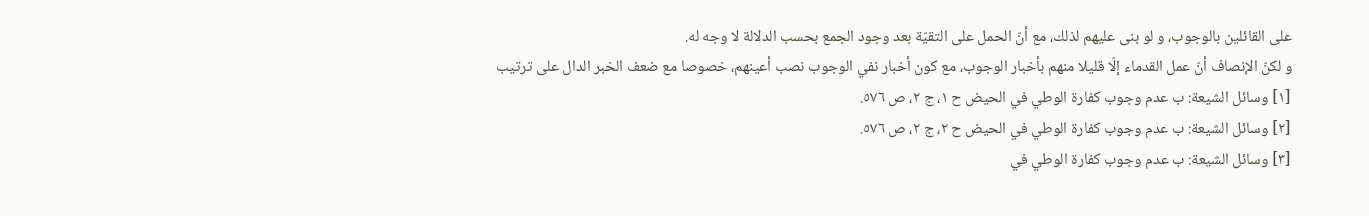على القائلين بالوجوب، و لو بنى عليهم لذلك، مع أنّ الحمل على التقيّة بعد وجود الجمع بحسب الدلالة لا وجه له.
و لكنّ الإنصاف أنّ عمل القدماء إلّا قليلا منهم بأخبار الوجوب، مع كون أخبار نفي الوجوب نصب أعينهم، خصوصا مع ضعف الخبر الدال على ترتيب
[١] وسائل الشيعة: ب عدم وجوب كفارة الوطي في الحيض ح ١، ج ٢، ص ٥٧٦.
[٢] وسائل الشيعة: ب عدم وجوب كفارة الوطي في الحيض ح ٢، ج ٢، ص ٥٧٦.
[٣] وسائل الشيعة: ب عدم وجوب كفارة الوطي في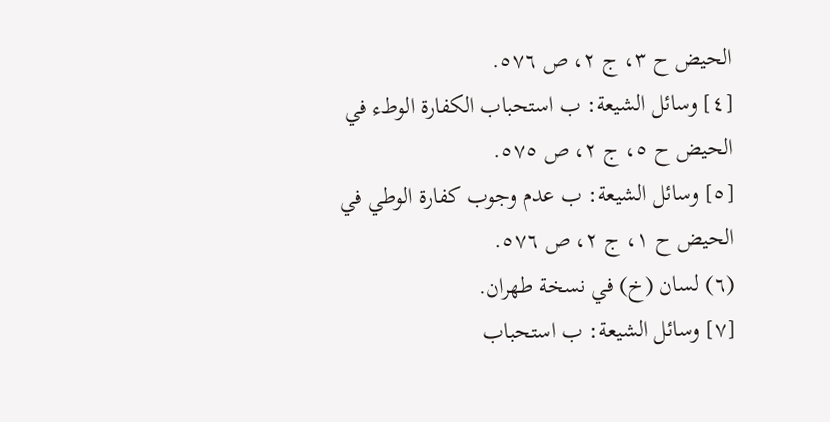الحيض ح ٣، ج ٢، ص ٥٧٦.
[٤] وسائل الشيعة: ب استحباب الكفارة الوطء في الحيض ح ٥، ج ٢، ص ٥٧٥.
[٥] وسائل الشيعة: ب عدم وجوب كفارة الوطي في الحيض ح ١، ج ٢، ص ٥٧٦.
(٦) لسان (خ) في نسخة طهران.
[٧] وسائل الشيعة: ب استحباب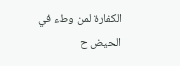الكفارة لمن وطء في الحيض ح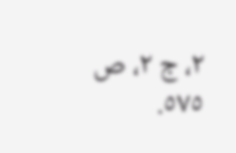٢، ج ٢، ص ٥٧٥.